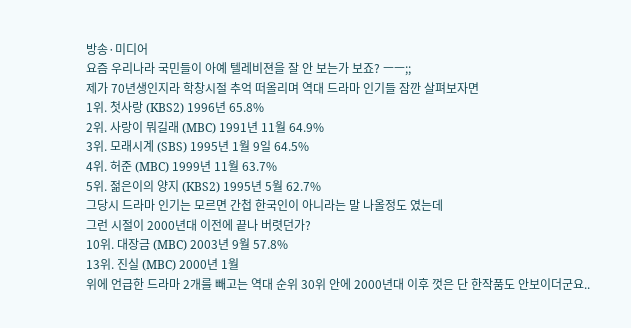방송·미디어
요즘 우리나라 국민들이 아예 텔레비젼을 잘 안 보는가 보죠? ㅡㅡ;;
제가 70년생인지라 학창시절 추억 떠올리며 역대 드라마 인기들 잠깐 살펴보자면
1위. 첫사랑 (KBS2) 1996년 65.8%
2위. 사랑이 뭐길래 (MBC) 1991년 11월 64.9%
3위. 모래시계 (SBS) 1995년 1월 9일 64.5%
4위. 허준 (MBC) 1999년 11월 63.7%
5위. 젊은이의 양지 (KBS2) 1995년 5월 62.7%
그당시 드라마 인기는 모르면 간첩 한국인이 아니라는 말 나올정도 였는데
그런 시절이 2000년대 이전에 끝나 버렷던가?
10위. 대장금 (MBC) 2003년 9월 57.8%
13위. 진실 (MBC) 2000년 1월
위에 언급한 드라마 2개를 빼고는 역대 순위 30위 안에 2000년대 이후 껏은 단 한작품도 안보이더군요..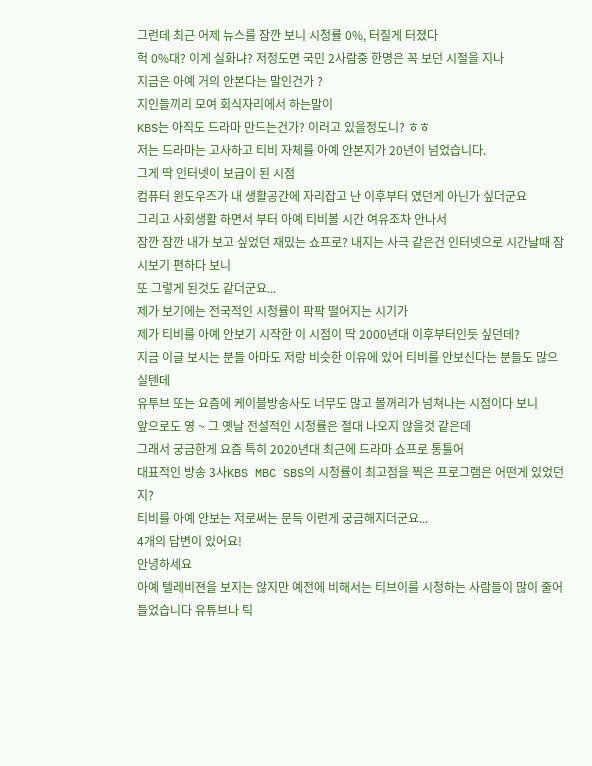그런데 최근 어제 뉴스를 잠깐 보니 시청률 0%, 터질게 터졌다
헉 0%대? 이게 실화냐? 저정도면 국민 2사람중 한명은 꼭 보던 시절을 지나
지금은 아예 거의 안본다는 말인건가 ?
지인들끼리 모여 회식자리에서 하는말이
KBS는 아직도 드라마 만드는건가? 이러고 있을정도니? ㅎㅎ
저는 드라마는 고사하고 티비 자체를 아예 안본지가 20년이 넘었습니다.
그게 딱 인터넷이 보급이 된 시점
컴퓨터 윈도우즈가 내 생활공간에 자리잡고 난 이후부터 였던게 아닌가 싶더군요
그리고 사회생활 하면서 부터 아예 티비볼 시간 여유조차 안나서
잠깐 잠깐 내가 보고 싶었던 재밌는 쇼프로? 내지는 사극 같은건 인터넷으로 시간날때 잠시보기 편하다 보니
또 그렇게 된것도 같더군요...
제가 보기에는 전국적인 시청률이 팍팍 떨어지는 시기가
제가 티비를 아예 안보기 시작한 이 시점이 딱 2000년대 이후부터인듯 싶던데?
지금 이글 보시는 분들 아마도 저랑 비슷한 이유에 있어 티비를 안보신다는 분들도 많으실텐데
유투브 또는 요즘에 케이블방송사도 너무도 많고 볼꺼리가 넘쳐나는 시점이다 보니
앞으로도 영 ~ 그 옛날 전설적인 시청률은 절대 나오지 않을것 같은데
그래서 궁금한게 요즘 특히 2020년대 최근에 드라마 쇼프로 통틀어
대표적인 방송 3사KBS MBC SBS의 시청률이 최고점을 찍은 프로그램은 어떤게 있었던지?
티비를 아예 안보는 저로써는 문득 이런게 궁금해지더군요...
4개의 답변이 있어요!
안녕하세요
아예 텔레비젼을 보지는 않지만 예전에 비해서는 티브이를 시청하는 사람들이 많이 줄어 들었습니다 유튜브나 틱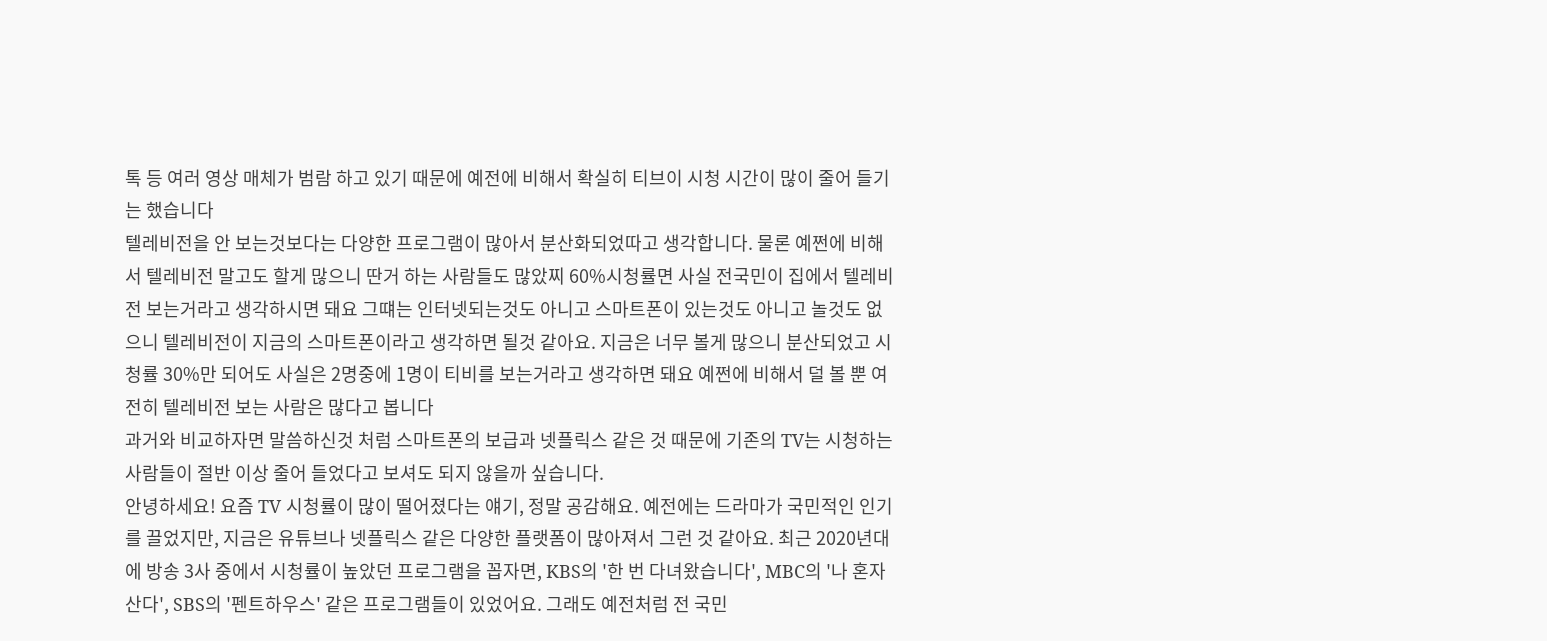톡 등 여러 영상 매체가 범람 하고 있기 때문에 예전에 비해서 확실히 티브이 시청 시간이 많이 줄어 들기는 했습니다
텔레비전을 안 보는것보다는 다양한 프로그램이 많아서 분산화되었따고 생각합니다. 물론 예쩐에 비해서 텔레비전 말고도 할게 많으니 딴거 하는 사람들도 많았찌 60%시청률면 사실 전국민이 집에서 텔레비전 보는거라고 생각하시면 돼요 그떄는 인터넷되는것도 아니고 스마트폰이 있는것도 아니고 놀것도 없으니 텔레비전이 지금의 스마트폰이라고 생각하면 될것 같아요. 지금은 너무 볼게 많으니 분산되었고 시청률 30%만 되어도 사실은 2명중에 1명이 티비를 보는거라고 생각하면 돼요 예쩐에 비해서 덜 볼 뿐 여전히 텔레비전 보는 사람은 많다고 봅니다
과거와 비교하자면 말씀하신것 처럼 스마트폰의 보급과 넷플릭스 같은 것 때문에 기존의 TV는 시청하는 사람들이 절반 이상 줄어 들었다고 보셔도 되지 않을까 싶습니다.
안녕하세요! 요즘 TV 시청률이 많이 떨어졌다는 얘기, 정말 공감해요. 예전에는 드라마가 국민적인 인기를 끌었지만, 지금은 유튜브나 넷플릭스 같은 다양한 플랫폼이 많아져서 그런 것 같아요. 최근 2020년대에 방송 3사 중에서 시청률이 높았던 프로그램을 꼽자면, KBS의 '한 번 다녀왔습니다', MBC의 '나 혼자 산다', SBS의 '펜트하우스' 같은 프로그램들이 있었어요. 그래도 예전처럼 전 국민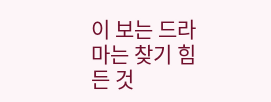이 보는 드라마는 찾기 힘든 것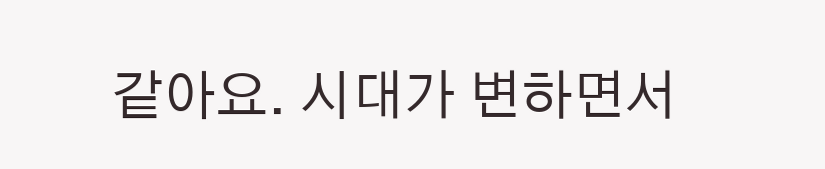같아요. 시대가 변하면서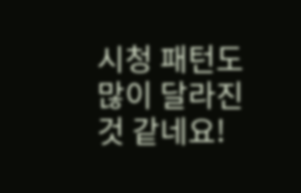시청 패턴도 많이 달라진 것 같네요!